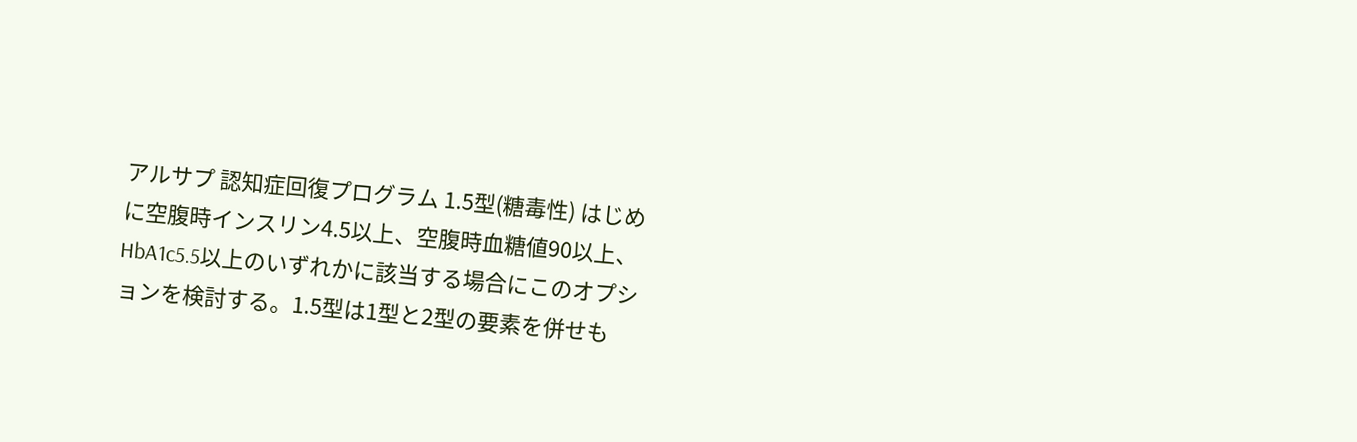アルサプ 認知症回復プログラム 1.5型(糖毒性) はじめに空腹時インスリン4.5以上、空腹時血糖値90以上、HbA1c5.5以上のいずれかに該当する場合にこのオプションを検討する。1.5型は1型と2型の要素を併せも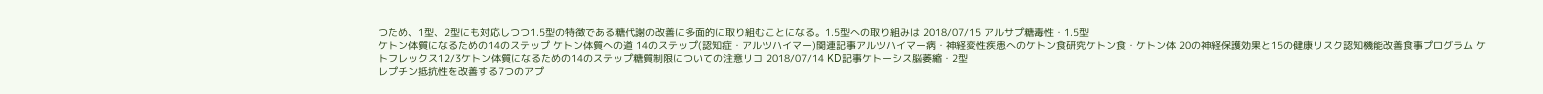つため、1型、2型にも対応しつつ1.5型の特徴である糖代謝の改善に多面的に取り組むことになる。1.5型への取り組みは 2018/07/15 アルサプ糖毒性・1.5型
ケトン体質になるための14のステップ ケトン体質への道 14のステップ(認知症・アルツハイマー)関連記事アルツハイマー病・神経変性疾患へのケトン食研究ケトン食・ケトン体 20の神経保護効果と15の健康リスク認知機能改善食事プログラム ケトフレックス12/3ケトン体質になるための14のステップ糖質制限についての注意リコ 2018/07/14 KD記事ケトーシス脳萎縮・2型
レプチン抵抗性を改善する7つのアプ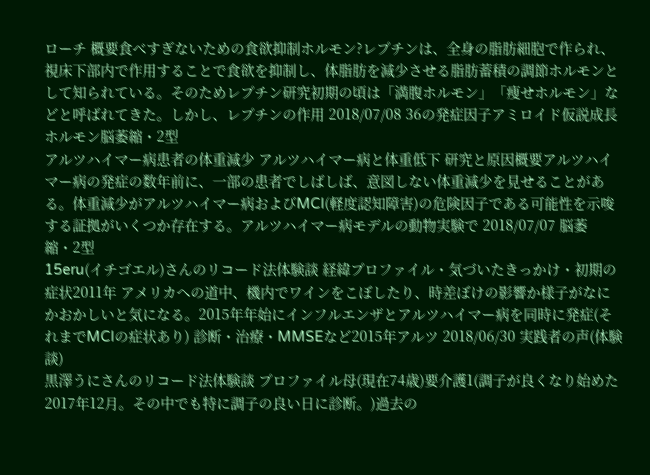ローチ 概要食べすぎないための食欲抑制ホルモン?レプチンは、全身の脂肪細胞で作られ、視床下部内で作用することで食欲を抑制し、体脂肪を減少させる脂肪蓄積の調節ホルモンとして知られている。そのためレプチン研究初期の頃は「満腹ホルモン」「痩せホルモン」などと呼ばれてきた。しかし、レプチンの作用 2018/07/08 36の発症因子アミロイド仮説成長ホルモン脳萎縮・2型
アルツハイマー病患者の体重減少 アルツハイマー病と体重低下 研究と原因概要アルツハイマー病の発症の数年前に、一部の患者でしばしば、意図しない体重減少を見せることがある。体重減少がアルツハイマー病およびMCI(軽度認知障害)の危険因子である可能性を示唆する証拠がいくつか存在する。アルツハイマー病モデルの動物実験で 2018/07/07 脳萎縮・2型
15eru(イチゴエル)さんのリコード法体験談 経緯プロファイル・気づいたきっかけ・初期の症状2011年 アメリカへの道中、機内でワインをこぼしたり、時差ぼけの影響か様子がなにかおかしいと気になる。2015年年始にインフルエンザとアルツハイマー病を同時に発症(それまでMCIの症状あり) 診断・治療・MMSEなど2015年アルツ 2018/06/30 実践者の声(体験談)
黒澤うにさんのリコード法体験談 プロファイル母(現在74歳)要介護1(調子が良くなり始めた2017年12月。その中でも特に調子の良い日に診断。)過去の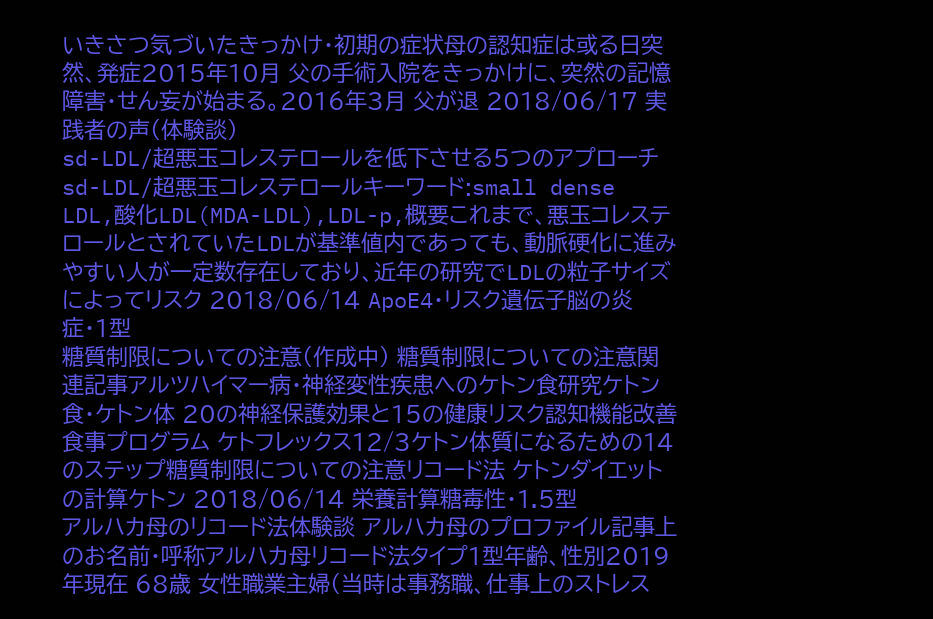いきさつ気づいたきっかけ・初期の症状母の認知症は或る日突然、発症2015年10月 父の手術入院をきっかけに、突然の記憶障害・せん妄が始まる。2016年3月 父が退 2018/06/17 実践者の声(体験談)
sd-LDL/超悪玉コレステロールを低下させる5つのアプローチ sd-LDL/超悪玉コレステロールキーワード:small dense LDL,酸化LDL(MDA-LDL),LDL-p,概要これまで、悪玉コレステロールとされていたLDLが基準値内であっても、動脈硬化に進みやすい人が一定数存在しており、近年の研究でLDLの粒子サイズによってリスク 2018/06/14 ApoE4・リスク遺伝子脳の炎症・1型
糖質制限についての注意(作成中) 糖質制限についての注意関連記事アルツハイマー病・神経変性疾患へのケトン食研究ケトン食・ケトン体 20の神経保護効果と15の健康リスク認知機能改善食事プログラム ケトフレックス12/3ケトン体質になるための14のステップ糖質制限についての注意リコード法 ケトンダイエットの計算ケトン 2018/06/14 栄養計算糖毒性・1.5型
アルハカ母のリコード法体験談 アルハカ母のプロファイル記事上のお名前・呼称アルハカ母リコード法タイプ1型年齢、性別2019年現在 68歳 女性職業主婦(当時は事務職、仕事上のストレス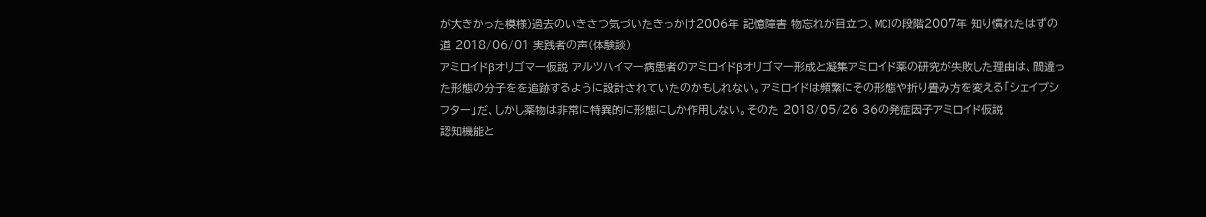が大きかった模様)過去のいきさつ気づいたきっかけ2006年 記憶障害 物忘れが目立つ、MCIの段階2007年 知り慣れたはずの道 2018/06/01 実践者の声(体験談)
アミロイドβオリゴマー仮説 アルツハイマー病患者のアミロイドβオリゴマー形成と凝集アミロイド薬の研究が失敗した理由は、間違った形態の分子をを追跡するように設計されていたのかもしれない。アミロイドは頻繁にその形態や折り畳み方を変える「シェイプシフター」だ、しかし薬物は非常に特異的に形態にしか作用しない。そのた 2018/05/26 36の発症因子アミロイド仮説
認知機能と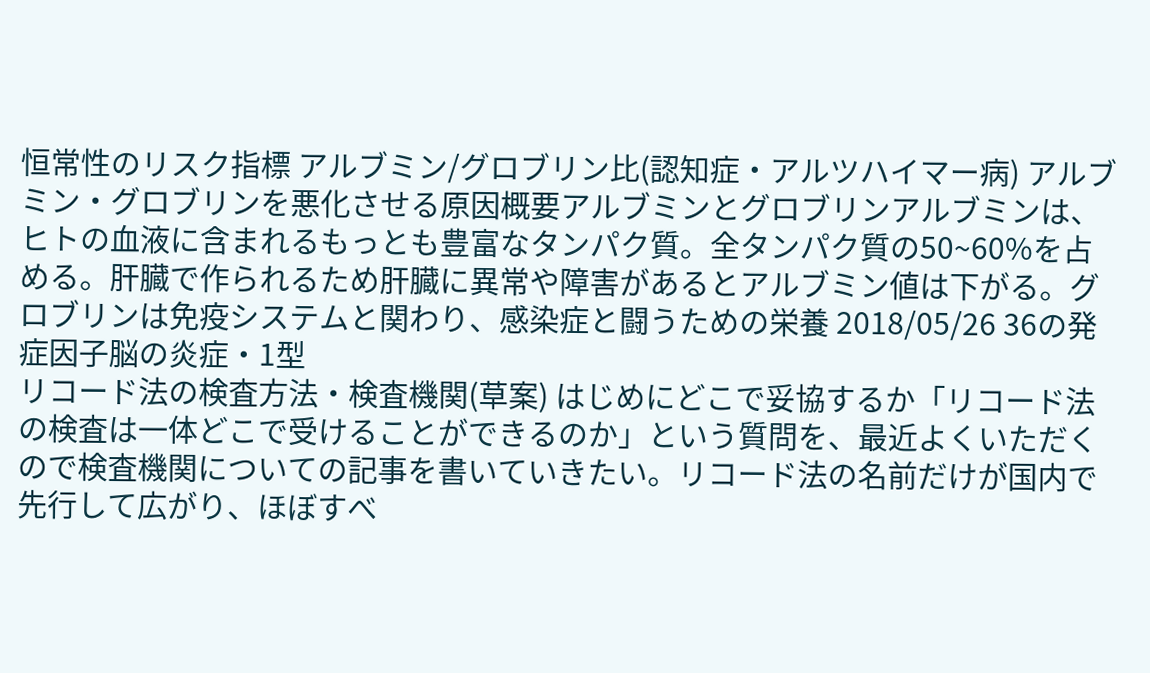恒常性のリスク指標 アルブミン/グロブリン比(認知症・アルツハイマー病) アルブミン・グロブリンを悪化させる原因概要アルブミンとグロブリンアルブミンは、ヒトの血液に含まれるもっとも豊富なタンパク質。全タンパク質の50~60%を占める。肝臓で作られるため肝臓に異常や障害があるとアルブミン値は下がる。グロブリンは免疫システムと関わり、感染症と闘うための栄養 2018/05/26 36の発症因子脳の炎症・1型
リコード法の検査方法・検査機関(草案) はじめにどこで妥協するか「リコード法の検査は一体どこで受けることができるのか」という質問を、最近よくいただくので検査機関についての記事を書いていきたい。リコード法の名前だけが国内で先行して広がり、ほぼすべ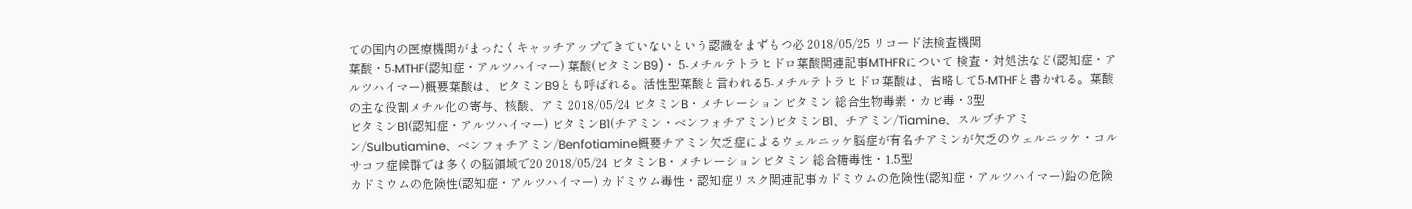ての国内の医療機関がまったくキャッチアップできていないという認識をまずもつ必 2018/05/25 リコード法検査機関
葉酸・5-MTHF(認知症・アルツハイマー) 葉酸(ビタミンB9)・ 5-メチルテトラヒドロ葉酸関連記事MTHFRについて 検査・対処法など(認知症・アルツハイマー)概要葉酸は、ビタミンB9とも呼ばれる。活性型葉酸と言われる5-メチルテトラヒドロ葉酸は、省略して5-MTHFと書かれる。葉酸の主な役割メチル化の寄与、核酸、アミ 2018/05/24 ビタミンB・メチレーションビタミン 総合生物毒素・カビ毒・3型
ビタミンB1(認知症・アルツハイマー) ビタミンB1(チアミン・ベンフォチアミン)ビタミンB1、チアミン/Tiamine、スルブチアミン/Sulbutiamine、ベンフォチアミン/Benfotiamine概要チアミン欠乏症によるウェルニッケ脳症が有名チアミンが欠乏のウェルニッケ・コルサコフ症候群では多くの脳領域で20 2018/05/24 ビタミンB・メチレーションビタミン 総合糖毒性・1.5型
カドミウムの危険性(認知症・アルツハイマー) カドミウム毒性・認知症リスク関連記事カドミウムの危険性(認知症・アルツハイマー)鉛の危険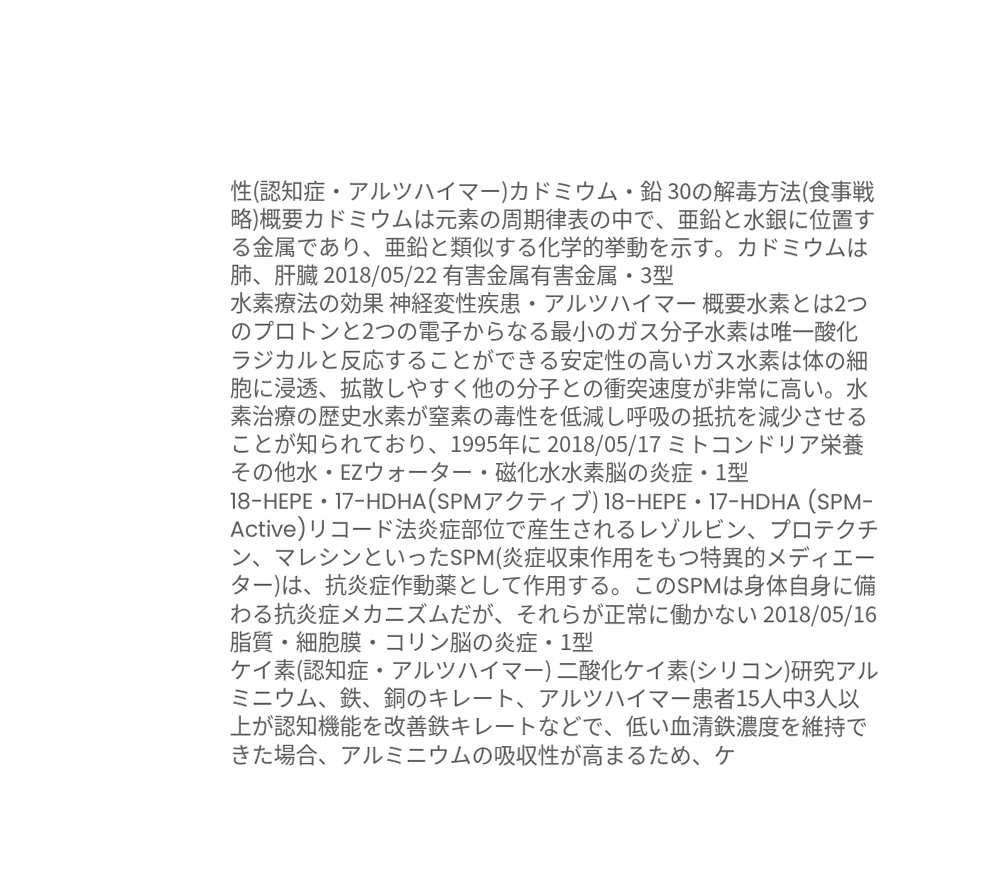性(認知症・アルツハイマー)カドミウム・鉛 30の解毒方法(食事戦略)概要カドミウムは元素の周期律表の中で、亜鉛と水銀に位置する金属であり、亜鉛と類似する化学的挙動を示す。カドミウムは肺、肝臓 2018/05/22 有害金属有害金属・3型
水素療法の効果 神経変性疾患・アルツハイマー 概要水素とは2つのプロトンと2つの電子からなる最小のガス分子水素は唯一酸化ラジカルと反応することができる安定性の高いガス水素は体の細胞に浸透、拡散しやすく他の分子との衝突速度が非常に高い。水素治療の歴史水素が窒素の毒性を低減し呼吸の抵抗を減少させることが知られており、1995年に 2018/05/17 ミトコンドリア栄養 その他水・EZウォーター・磁化水水素脳の炎症・1型
18-HEPE・17-HDHA(SPMアクティブ) 18-HEPE・17-HDHA (SPM-Active)リコード法炎症部位で産生されるレゾルビン、プロテクチン、マレシンといったSPM(炎症収束作用をもつ特異的メディエーター)は、抗炎症作動薬として作用する。このSPMは身体自身に備わる抗炎症メカニズムだが、それらが正常に働かない 2018/05/16 脂質・細胞膜・コリン脳の炎症・1型
ケイ素(認知症・アルツハイマー) 二酸化ケイ素(シリコン)研究アルミニウム、鉄、銅のキレート、アルツハイマー患者15人中3人以上が認知機能を改善鉄キレートなどで、低い血清鉄濃度を維持できた場合、アルミニウムの吸収性が高まるため、ケ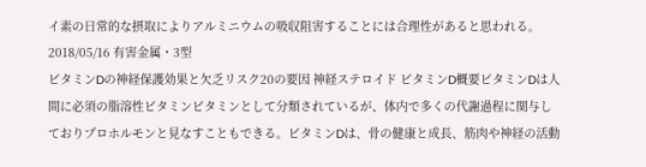イ素の日常的な摂取によりアルミニウムの吸収阻害することには合理性があると思われる。 2018/05/16 有害金属・3型
ビタミンDの神経保護効果と欠乏リスク20の要因 神経ステロイド ビタミンD概要ビタミンDは人間に必須の脂溶性ビタミンビタミンとして分類されているが、体内で多くの代謝過程に関与しておりプロホルモンと見なすこともできる。ビタミンDは、骨の健康と成長、筋肉や神経の活動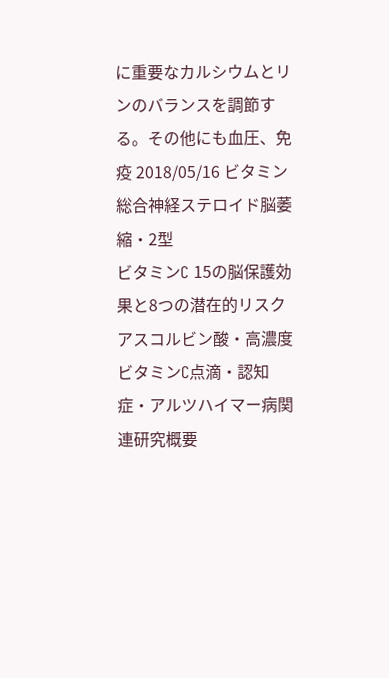に重要なカルシウムとリンのバランスを調節する。その他にも血圧、免疫 2018/05/16 ビタミン 総合神経ステロイド脳萎縮・2型
ビタミンC 15の脳保護効果と8つの潜在的リスク アスコルビン酸・高濃度ビタミンC点滴・認知症・アルツハイマー病関連研究概要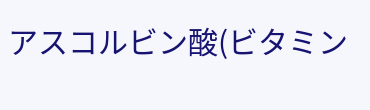アスコルビン酸(ビタミン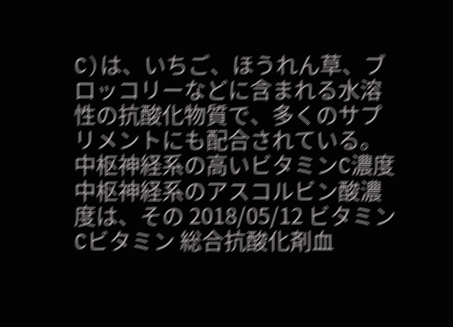C)は、いちご、ほうれん草、ブロッコリーなどに含まれる水溶性の抗酸化物質で、多くのサプリメントにも配合されている。中枢神経系の高いビタミンC濃度中枢神経系のアスコルビン酸濃度は、その 2018/05/12 ビタミンCビタミン 総合抗酸化剤血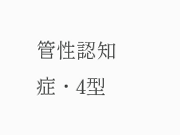管性認知症・4型